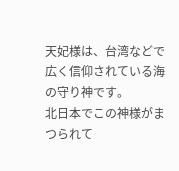天妃様は、台湾などで広く信仰されている海の守り神です。
北日本でこの神様がまつられて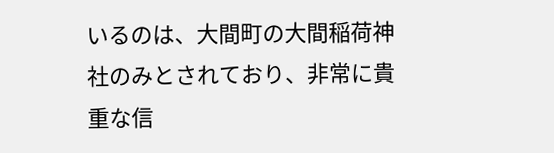いるのは、大間町の大間稲荷神社のみとされており、非常に貴重な信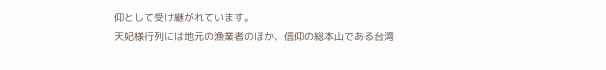仰として受け継がれています。
天妃様行列には地元の漁業者のほか、信仰の総本山である台湾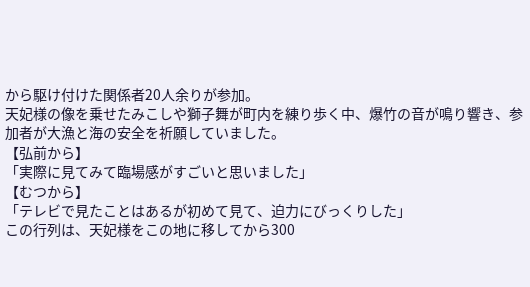から駆け付けた関係者20人余りが参加。
天妃様の像を乗せたみこしや獅子舞が町内を練り歩く中、爆竹の音が鳴り響き、参加者が大漁と海の安全を祈願していました。
【弘前から】
「実際に見てみて臨場感がすごいと思いました」
【むつから】
「テレビで見たことはあるが初めて見て、迫力にびっくりした」
この行列は、天妃様をこの地に移してから300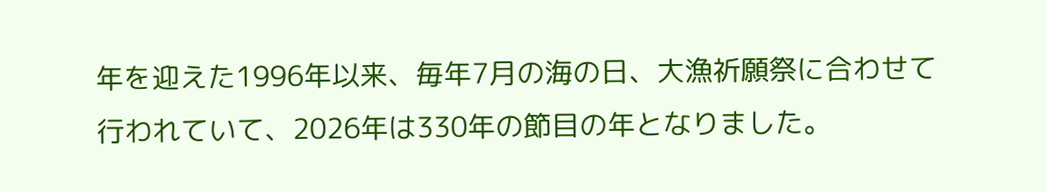年を迎えた1996年以来、毎年7月の海の日、大漁祈願祭に合わせて行われていて、2026年は330年の節目の年となりました。